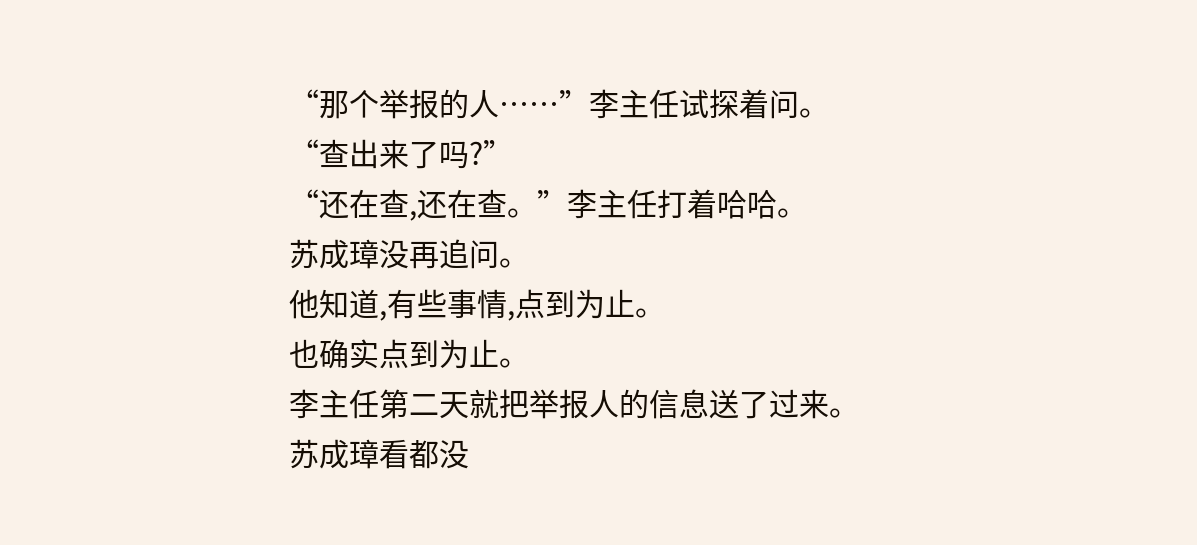“那个举报的人……”李主任试探着问。
“查出来了吗?”
“还在查,还在查。”李主任打着哈哈。
苏成璋没再追问。
他知道,有些事情,点到为止。
也确实点到为止。
李主任第二天就把举报人的信息送了过来。
苏成璋看都没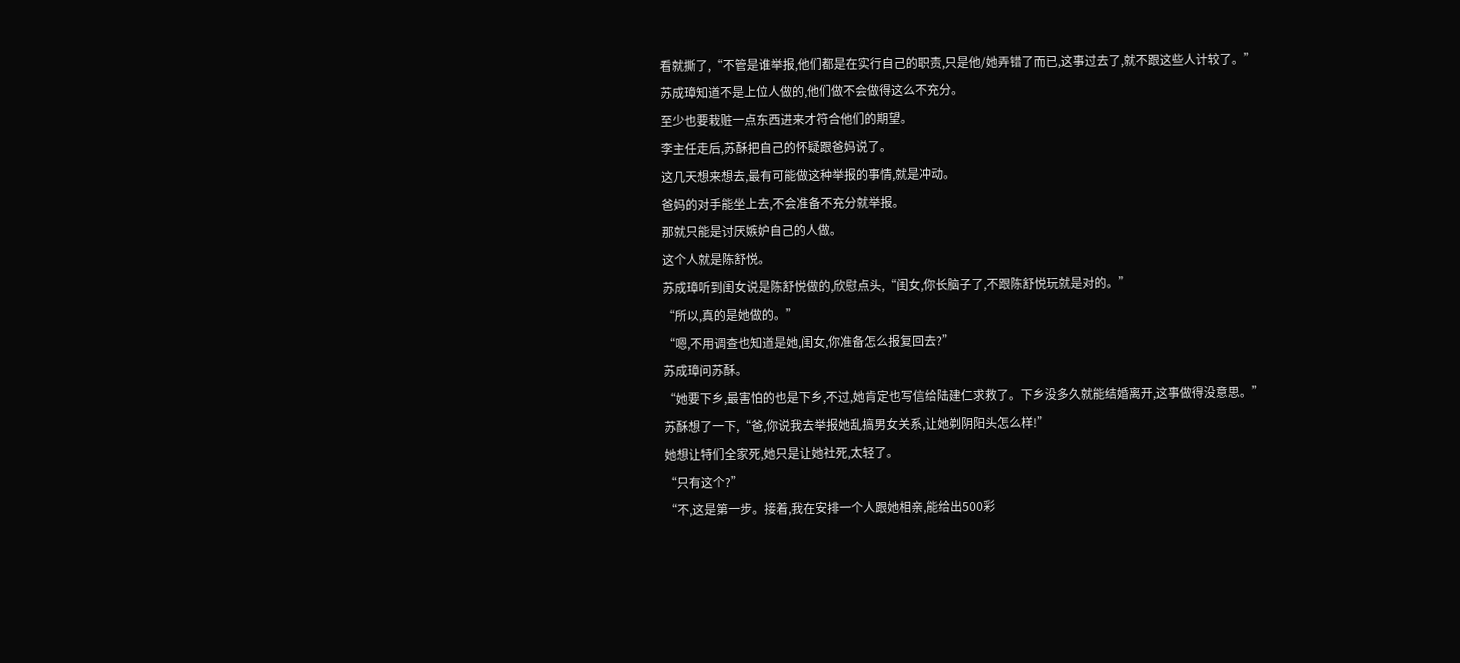看就撕了,“不管是谁举报,他们都是在实行自己的职责,只是他/她弄错了而已,这事过去了,就不跟这些人计较了。”
苏成璋知道不是上位人做的,他们做不会做得这么不充分。
至少也要栽赃一点东西进来才符合他们的期望。
李主任走后,苏酥把自己的怀疑跟爸妈说了。
这几天想来想去,最有可能做这种举报的事情,就是冲动。
爸妈的对手能坐上去,不会准备不充分就举报。
那就只能是讨厌嫉妒自己的人做。
这个人就是陈舒悦。
苏成璋听到闺女说是陈舒悦做的,欣慰点头,“闺女,你长脑子了,不跟陈舒悦玩就是对的。”
“所以,真的是她做的。”
“嗯,不用调查也知道是她,闺女,你准备怎么报复回去?”
苏成璋问苏酥。
“她要下乡,最害怕的也是下乡,不过,她肯定也写信给陆建仁求救了。下乡没多久就能结婚离开,这事做得没意思。”
苏酥想了一下,“爸,你说我去举报她乱搞男女关系,让她剃阴阳头怎么样!”
她想让特们全家死,她只是让她社死,太轻了。
“只有这个?”
“不,这是第一步。接着,我在安排一个人跟她相亲,能给出500彩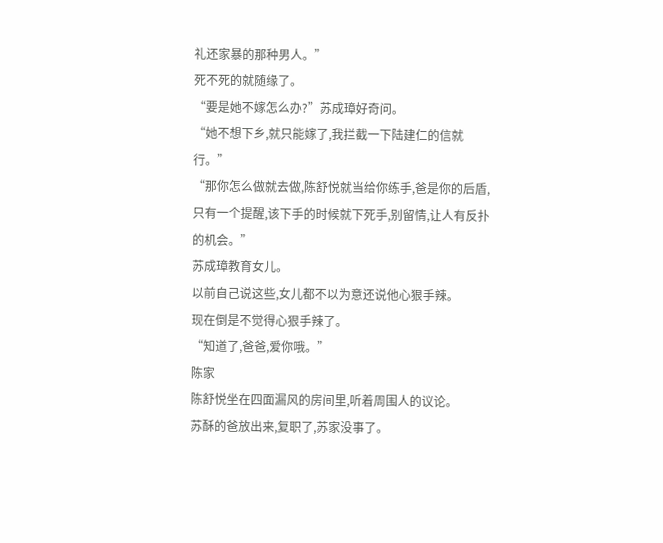礼还家暴的那种男人。”
死不死的就随缘了。
“要是她不嫁怎么办?”苏成璋好奇问。
“她不想下乡,就只能嫁了,我拦截一下陆建仁的信就行。”
“那你怎么做就去做,陈舒悦就当给你练手,爸是你的后盾,只有一个提醒,该下手的时候就下死手,别留情,让人有反扑的机会。”
苏成璋教育女儿。
以前自己说这些,女儿都不以为意还说他心狠手辣。
现在倒是不觉得心狠手辣了。
“知道了,爸爸,爱你哦。”
陈家
陈舒悦坐在四面漏风的房间里,听着周围人的议论。
苏酥的爸放出来,复职了,苏家没事了。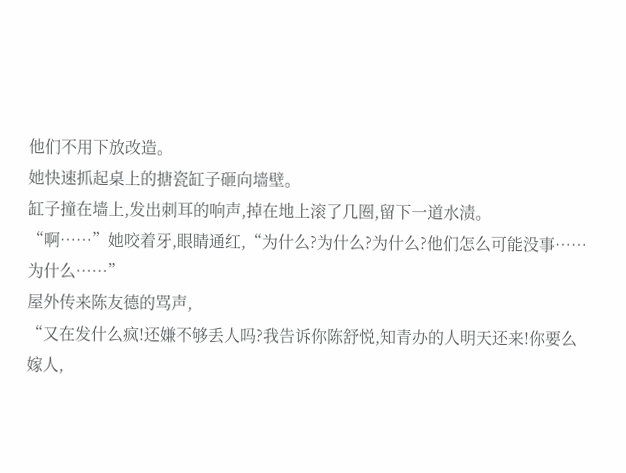他们不用下放改造。
她快速抓起桌上的搪瓷缸子砸向墙壁。
缸子撞在墙上,发出刺耳的响声,掉在地上滚了几圈,留下一道水渍。
“啊……”她咬着牙,眼睛通红,“为什么?为什么?为什么?他们怎么可能没事……为什么……”
屋外传来陈友德的骂声,
“又在发什么疯!还嫌不够丢人吗?我告诉你陈舒悦,知青办的人明天还来!你要么嫁人,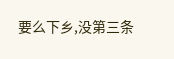要么下乡,没第三条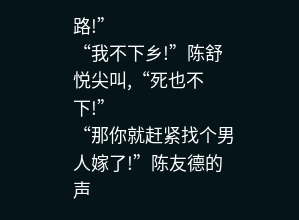路!”
“我不下乡!”陈舒悦尖叫,“死也不下!”
“那你就赶紧找个男人嫁了!”陈友德的声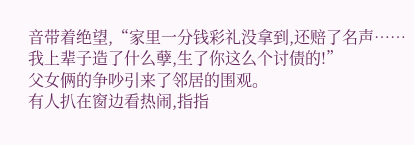音带着绝望,“家里一分钱彩礼没拿到,还赔了名声……我上辈子造了什么孽,生了你这么个讨债的!”
父女俩的争吵引来了邻居的围观。
有人扒在窗边看热闹,指指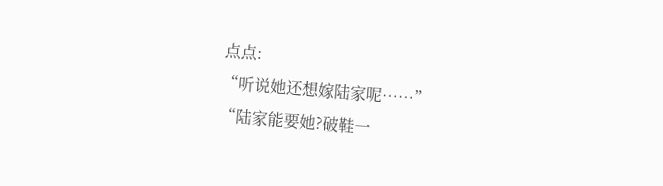点点:
“听说她还想嫁陆家呢……”
“陆家能要她?破鞋一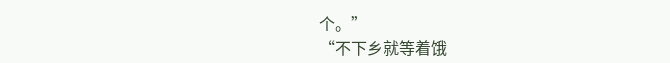个。”
“不下乡就等着饿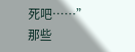死吧……”
那些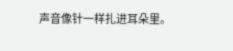声音像针一样扎进耳朵里。